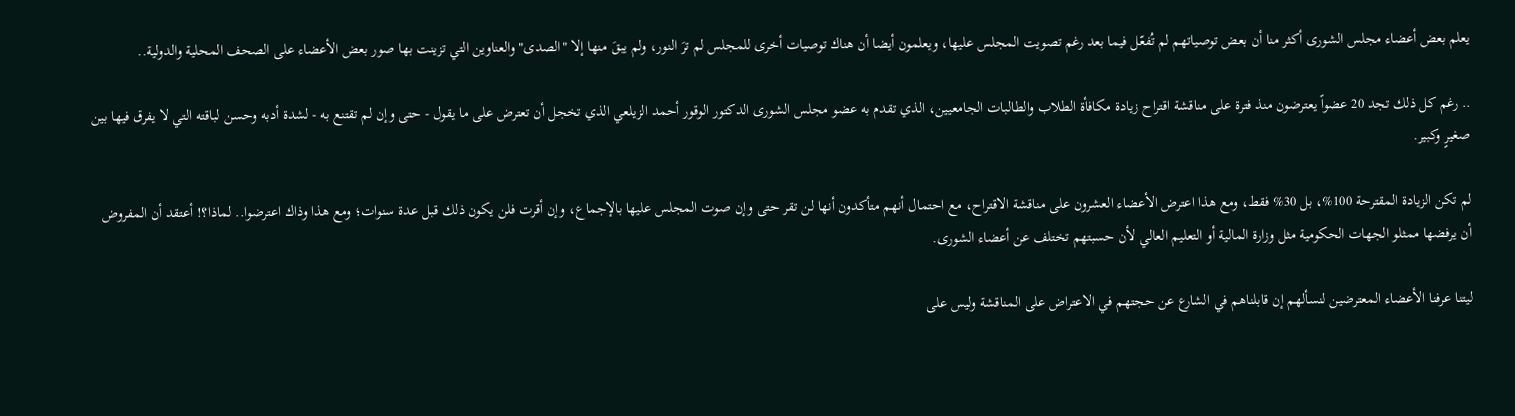يعلم بعض أعضاء مجلس الشورى أكثر منا أن بعض توصياتهم لم تُفعّل فيما بعد رغم تصويت المجلس عليها، ويعلمون أيضا أن هناك توصيات أخرى للمجلس لم ترَ النور، ولم يبقَ منها إلا "الصدى" والعناوين التي تزينت بها صور بعض الأعضاء على الصحف المحلية والدولية..

.. رغم كل ذلك تجد 20 عضواً يعترضون منذ فترة على مناقشة اقتراح زيادة مكافأة الطلاب والطالبات الجامعيين، الذي تقدم به عضو مجلس الشورى الدكتور الوقور أحمد الزيلعي الذي تخجل أن تعترض على ما يقول - حتى وإن لم تقتنع به - لشدة أدبه وحسن لباقته التي لا يفرق فيها بين صغيرٍ وكبير.

لم تكن الزيادة المقترحة 100%، بل 30% فقط، ومع هذا اعترض الأعضاء العشرون على مناقشة الاقتراح، مع احتمال أنهم متأكدون أنها لن تقر حتى وإن صوت المجلس عليها بالإجماع، وإن أقرت فلن يكون ذلك قبل عدة سنوات؛ ومع هذا وذاك اعترضوا.. لماذا؟! أعتقد أن المفروض أن يرفضها ممثلو الجهات الحكومية مثل وزارة المالية أو التعليم العالي لأن حسبتهم تختلف عن أعضاء الشورى.

ليتنا عرفنا الأعضاء المعترضين لنسألهم إن قابلناهم في الشارع عن حجتهم في الاعتراض على المناقشة وليس على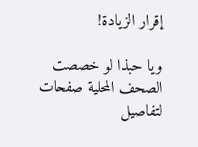إقرار الزيادة!

ويا حبذا لو خصصت الصحف المحلية صفحات لتفاصيل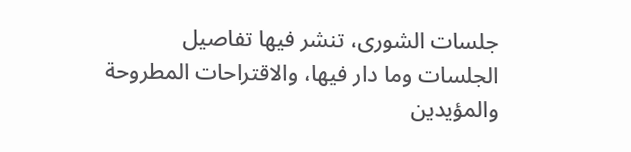جلسات الشورى، تنشر فيها تفاصيل الجلسات وما دار فيها، والاقتراحات المطروحة والمؤيدين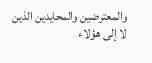والمعترضين والمحايدين الذين لا إلى هؤلاء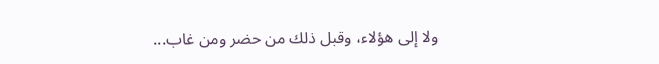ولا إلى هؤلاء، وقبل ذلك من حضر ومن غاب...